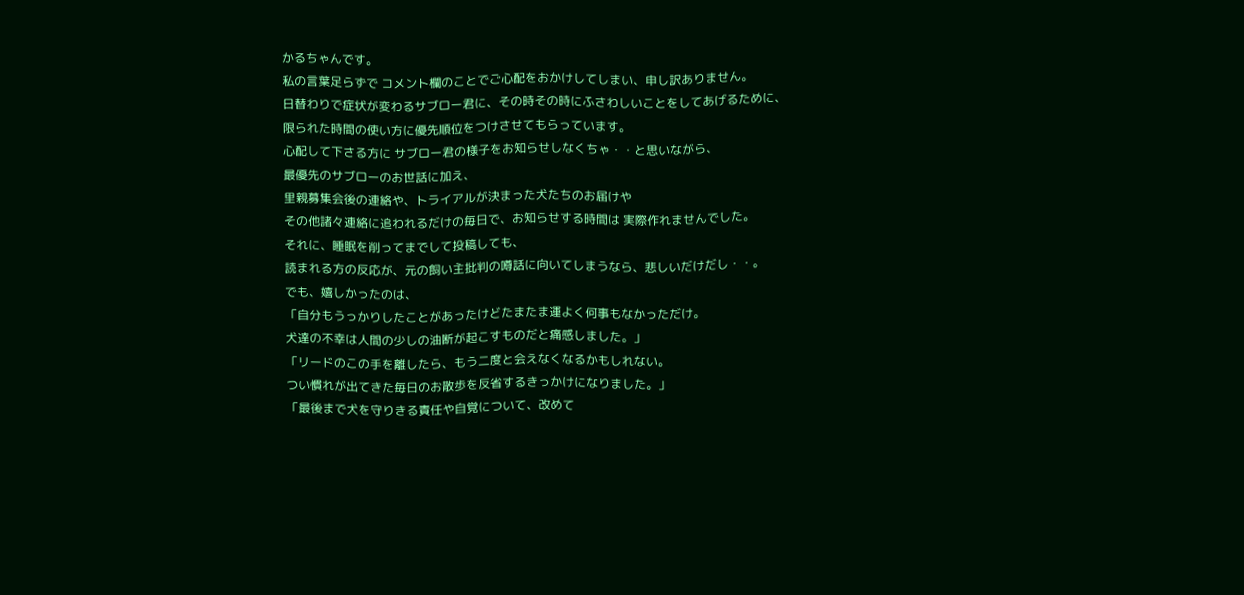かるちゃんです。
私の言葉足らずで コメント欄のことでご心配をおかけしてしまい、申し訳ありません。
日替わりで症状が変わるサブロー君に、その時その時にふさわしいことをしてあげるために、
限られた時間の使い方に優先順位をつけさせてもらっています。
心配して下さる方に サブロー君の様子をお知らせしなくちゃ・・と思いながら、
最優先のサブローのお世話に加え、
里親募集会後の連絡や、トライアルが決まった犬たちのお届けや
その他諸々連絡に追われるだけの毎日で、お知らせする時間は 実際作れませんでした。
それに、睡眠を削ってまでして投稿しても、
読まれる方の反応が、元の飼い主批判の噂話に向いてしまうなら、悲しいだけだし・・。
でも、嬉しかったのは、
「自分もうっかりしたことがあったけどたまたま運よく何事もなかっただけ。
犬達の不幸は人間の少しの油断が起こすものだと痛感しました。」
「リードのこの手を離したら、もう二度と会えなくなるかもしれない。
つい慣れが出てきた毎日のお散歩を反省するきっかけになりました。」
「最後まで犬を守りきる責任や自覚について、改めて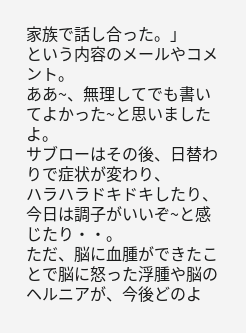家族で話し合った。」
という内容のメールやコメント。
ああ~、無理してでも書いてよかった~と思いましたよ。
サブローはその後、日替わりで症状が変わり、
ハラハラドキドキしたり、今日は調子がいいぞ~と感じたり・・。
ただ、脳に血腫ができたことで脳に怒った浮腫や脳のヘルニアが、今後どのよ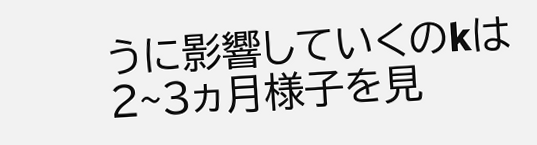うに影響していくのkは
2~3ヵ月様子を見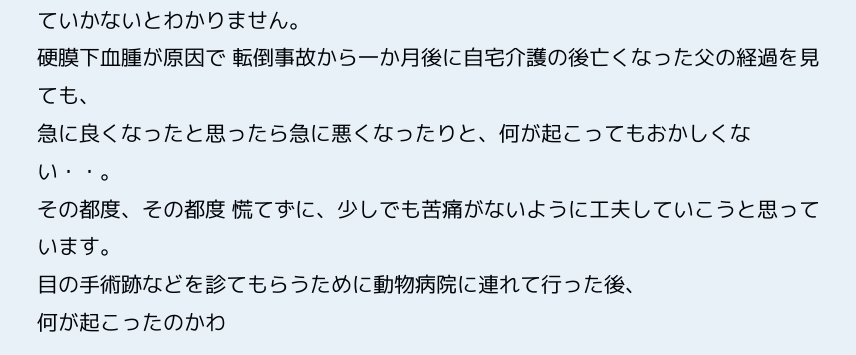ていかないとわかりません。
硬膜下血腫が原因で 転倒事故から一か月後に自宅介護の後亡くなった父の経過を見ても、
急に良くなったと思ったら急に悪くなったりと、何が起こってもおかしくない・・。
その都度、その都度 慌てずに、少しでも苦痛がないように工夫していこうと思っています。
目の手術跡などを診てもらうために動物病院に連れて行った後、
何が起こったのかわ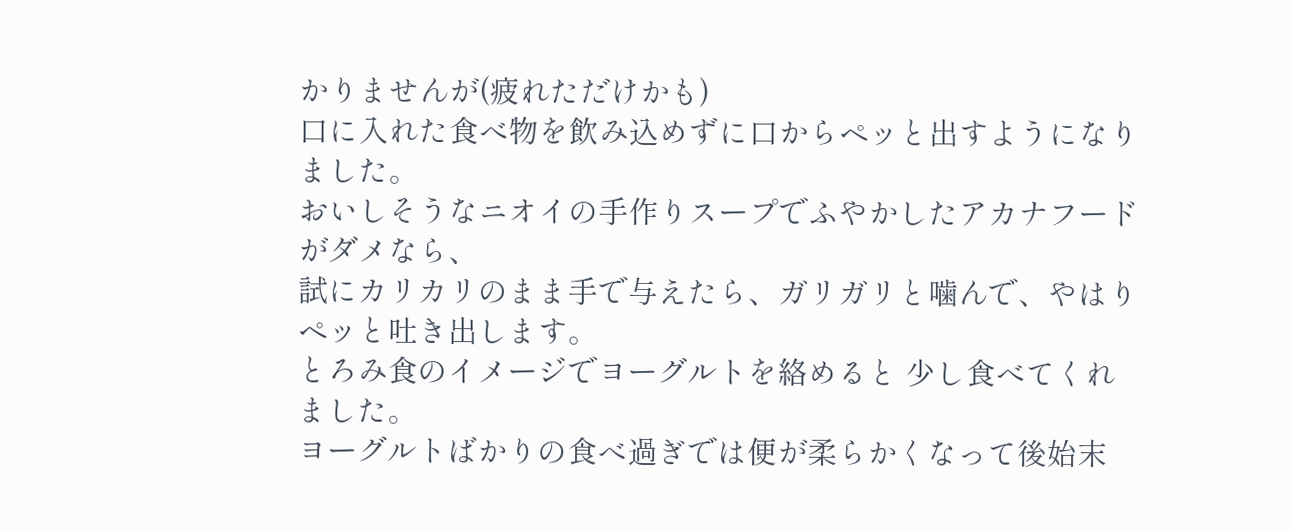かりませんが(疲れただけかも)
口に入れた食べ物を飲み込めずに口からペッと出すようになりました。
おいしそうなニオイの手作りスープでふやかしたアカナフードがダメなら、
試にカリカリのまま手で与えたら、ガリガリと噛んで、やはりペッと吐き出します。
とろみ食のイメージでヨーグルトを絡めると 少し食べてくれました。
ヨーグルトばかりの食べ過ぎでは便が柔らかくなって後始末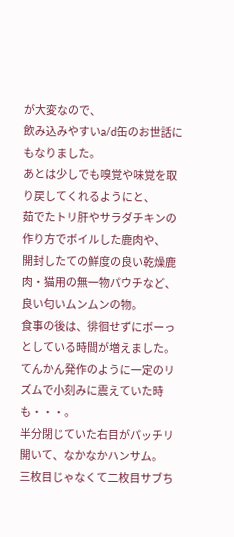が大変なので、
飲み込みやすいa/d缶のお世話にもなりました。
あとは少しでも嗅覚や味覚を取り戻してくれるようにと、
茹でたトリ肝やサラダチキンの作り方でボイルした鹿肉や、
開封したての鮮度の良い乾燥鹿肉・猫用の無一物パウチなど、良い匂いムンムンの物。
食事の後は、徘徊せずにボーっとしている時間が増えました。
てんかん発作のように一定のリズムで小刻みに震えていた時も・・・。
半分閉じていた右目がパッチリ開いて、なかなかハンサム。
三枚目じゃなくて二枚目サブち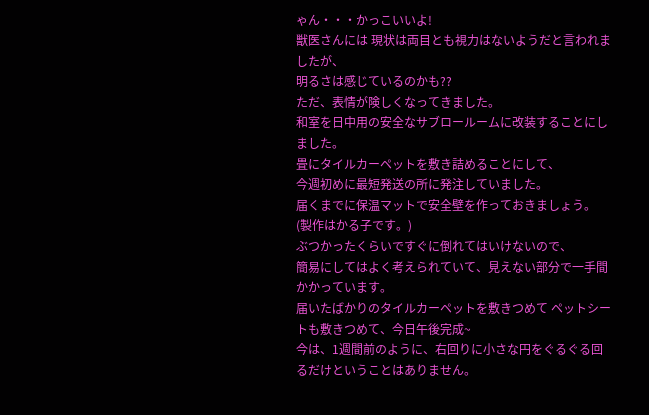ゃん・・・かっこいいよ!
獣医さんには 現状は両目とも視力はないようだと言われましたが、
明るさは感じているのかも??
ただ、表情が険しくなってきました。
和室を日中用の安全なサブロールームに改装することにしました。
畳にタイルカーペットを敷き詰めることにして、
今週初めに最短発送の所に発注していました。
届くまでに保温マットで安全壁を作っておきましょう。
(製作はかる子です。)
ぶつかったくらいですぐに倒れてはいけないので、
簡易にしてはよく考えられていて、見えない部分で一手間かかっています。
届いたばかりのタイルカーペットを敷きつめて ペットシートも敷きつめて、今日午後完成~
今は、1週間前のように、右回りに小さな円をぐるぐる回るだけということはありません。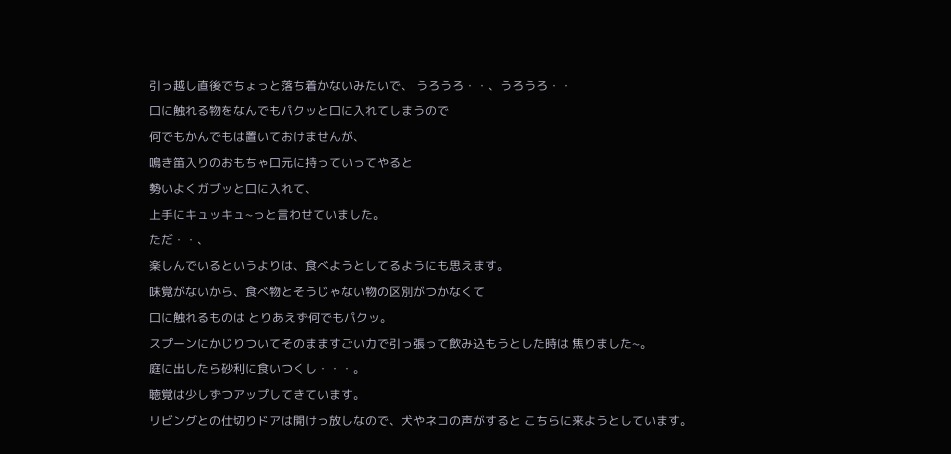引っ越し直後でちょっと落ち着かないみたいで、 うろうろ・・、うろうろ・・
口に触れる物をなんでもパクッと口に入れてしまうので
何でもかんでもは置いておけませんが、
鳴き笛入りのおもちゃ口元に持っていってやると
勢いよくガブッと口に入れて、
上手にキュッキュ~っと言わせていました。
ただ・・、
楽しんでいるというよりは、食べようとしてるようにも思えます。
味覚がないから、食べ物とそうじゃない物の区別がつかなくて
口に触れるものは とりあえず何でもパクッ。
スプーンにかじりついてそのまますごい力で引っ張って飲み込もうとした時は 焦りました~。
庭に出したら砂利に食いつくし・・・。
聴覚は少しずつアップしてきています。
リビングとの仕切りドアは開けっ放しなので、犬やネコの声がすると こちらに来ようとしています。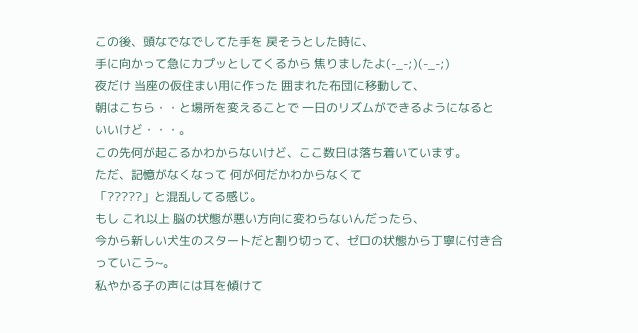この後、頭なでなでしてた手を 戻そうとした時に、
手に向かって急にカプッとしてくるから 焦りましたよ(-_-;)(-_-;)
夜だけ 当座の仮住まい用に作った 囲まれた布団に移動して、
朝はこちら・・と場所を変えることで 一日のリズムができるようになるといいけど・・・。
この先何が起こるかわからないけど、ここ数日は落ち着いています。
ただ、記憶がなくなって 何が何だかわからなくて
「?????」と混乱してる感じ。
もし これ以上 脳の状態が悪い方向に変わらないんだったら、
今から新しい犬生のスタートだと割り切って、ゼロの状態から丁寧に付き合っていこう~。
私やかる子の声には耳を傾けて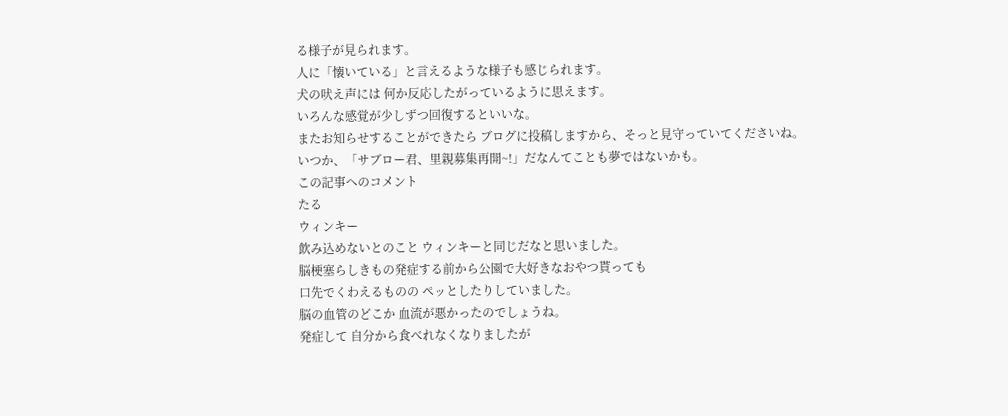る様子が見られます。
人に「懐いている」と言えるような様子も感じられます。
犬の吠え声には 何か反応したがっているように思えます。
いろんな感覚が少しずつ回復するといいな。
またお知らせすることができたら ブログに投稿しますから、そっと見守っていてくださいね。
いつか、「サブロー君、里親募集再開~!」だなんてことも夢ではないかも。
この記事へのコメント
たる
ウィンキー
飲み込めないとのこと ウィンキーと同じだなと思いました。
脳梗塞らしきもの発症する前から公園で大好きなおやつ貰っても
口先でくわえるものの ペッとしたりしていました。
脳の血管のどこか 血流が悪かったのでしょうね。
発症して 自分から食べれなくなりましたが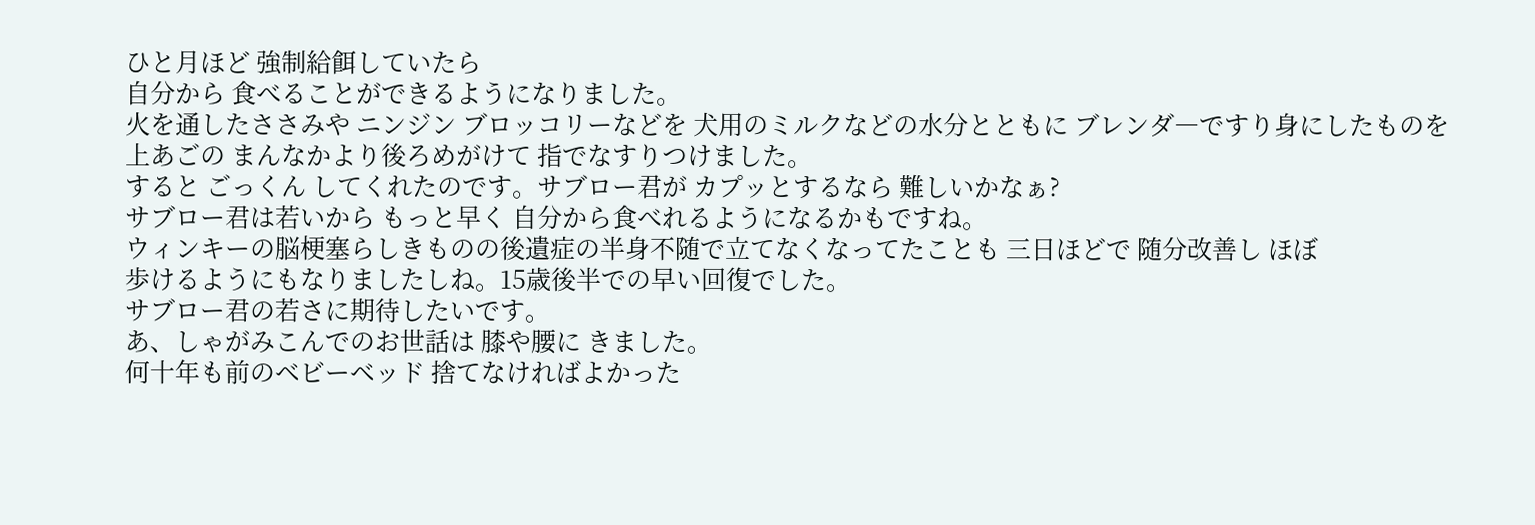ひと月ほど 強制給餌していたら
自分から 食べることができるようになりました。
火を通したささみや ニンジン ブロッコリーなどを 犬用のミルクなどの水分とともに ブレンダ―ですり身にしたものを
上あごの まんなかより後ろめがけて 指でなすりつけました。
すると ごっくん してくれたのです。サブロー君が カプッとするなら 難しいかなぁ?
サブロー君は若いから もっと早く 自分から食べれるようになるかもですね。
ウィンキーの脳梗塞らしきものの後遺症の半身不随で立てなくなってたことも 三日ほどで 随分改善し ほぼ
歩けるようにもなりましたしね。15歳後半での早い回復でした。
サブロー君の若さに期待したいです。
あ、しゃがみこんでのお世話は 膝や腰に きました。
何十年も前のベビーベッド 捨てなければよかった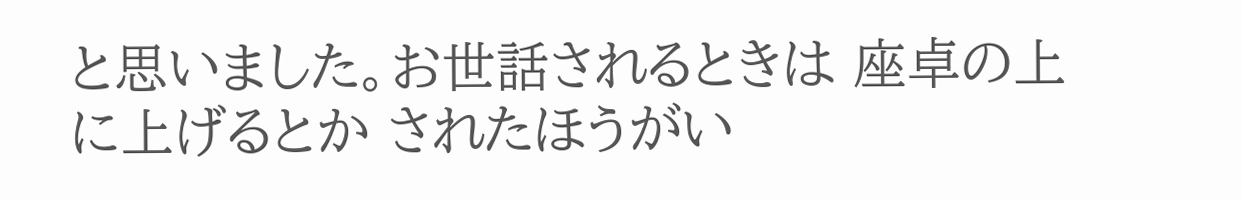と思いました。お世話されるときは 座卓の上に上げるとか されたほうがい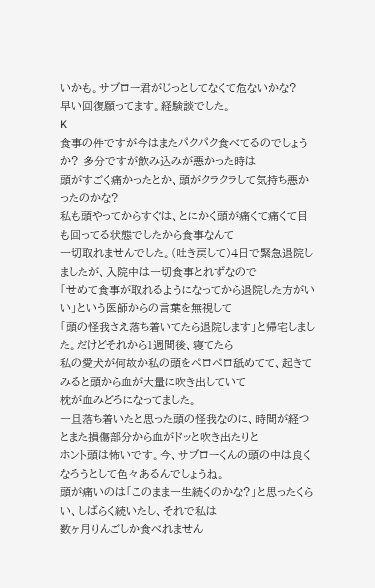いかも。サブロー君がじっとしてなくて危ないかな?
早い回復願ってます。経験談でした。
K
食事の件ですが今はまたパクパク食べてるのでしょうか? 多分ですが飲み込みが悪かった時は
頭がすごく痛かったとか、頭がクラクラして気持ち悪かったのかな?
私も頭やってからすぐは、とにかく頭が痛くて痛くて目も回ってる状態でしたから食事なんて
一切取れませんでした。(吐き戻して)4日で緊急退院しましたが、入院中は一切食事とれずなので
「せめて食事が取れるようになってから退院した方がいい」という医師からの言葉を無視して
「頭の怪我さえ落ち着いてたら退院します」と帰宅しました。だけどそれから1週間後、寝てたら
私の愛犬が何故か私の頭をペロペロ舐めてて、起きてみると頭から血が大量に吹き出していて
枕が血みどろになってました。
一旦落ち着いたと思った頭の怪我なのに、時間が経つとまた損傷部分から血がドッと吹き出たりと
ホント頭は怖いです。今、サブローくんの頭の中は良くなろうとして色々あるんでしょうね。
頭が痛いのは「このまま一生続くのかな?」と思ったくらい、しばらく続いたし、それで私は
数ヶ月りんごしか食べれません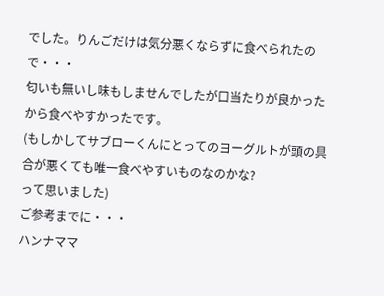でした。りんごだけは気分悪くならずに食べられたので・・・
匂いも無いし味もしませんでしたが口当たりが良かったから食べやすかったです。
(もしかしてサブローくんにとってのヨーグルトが頭の具合が悪くても唯一食べやすいものなのかな?
って思いました)
ご参考までに・・・
ハンナママ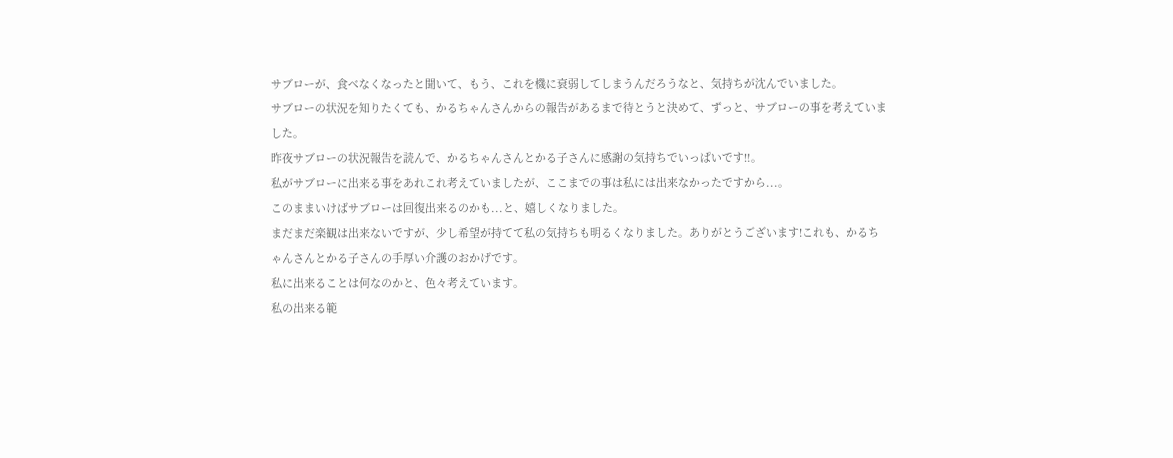サブローが、食べなくなったと聞いて、もう、これを機に衰弱してしまうんだろうなと、気持ちが沈んでいました。
サブローの状況を知りたくても、かるちゃんさんからの報告があるまで待とうと決めて、ずっと、サブローの事を考えていました。
昨夜サブローの状況報告を読んで、かるちゃんさんとかる子さんに感謝の気持ちでいっぱいです‼。
私がサブローに出来る事をあれこれ考えていましたが、ここまでの事は私には出来なかったですから...。
このままいけばサブローは回復出来るのかも...と、嬉しくなりました。
まだまだ楽観は出来ないですが、少し希望が持てて私の気持ちも明るくなりました。ありがとうございます!これも、かるちゃんさんとかる子さんの手厚い介護のおかげです。
私に出来ることは何なのかと、色々考えています。
私の出来る範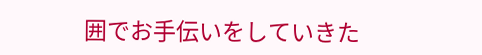囲でお手伝いをしていきた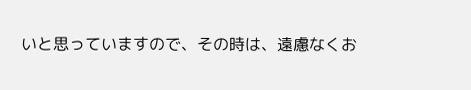いと思っていますので、その時は、遠慮なくお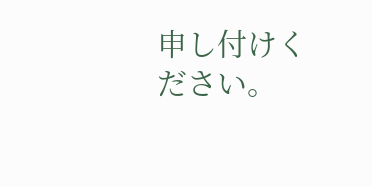申し付けください。